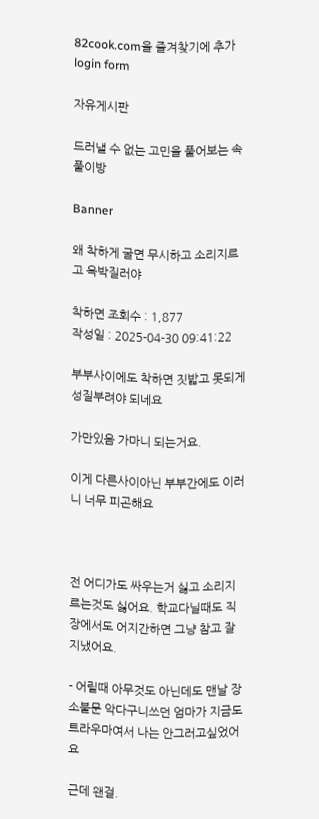82cook.com을 즐겨찾기에 추가
login form

자유게시판

드러낼 수 없는 고민을 풀어보는 속풀이방

Banner

왜 착하게 굴면 무시하고 소리지르고 윽박질러야

착하면 조회수 : 1,877
작성일 : 2025-04-30 09:41:22

부부사이에도 착하면 짓밟고 못되게 성질부려야 되네요

가만있음 가마니 되는거요.

이게 다른사이아닌 부부간에도 이러니 너무 피곤해요



전 어디가도 싸우는거 싫고 소리지르는것도 싫어요. 학교다닐때도 직장에서도 어지간하면 그냥 참고 잘 지냈어요.

- 어릴때 아무것도 아닌데도 맨날 장소불문 악다구니쓰던 엄마가 지금도 트라우마여서 나는 안그러고싶었어요

근데 왠걸.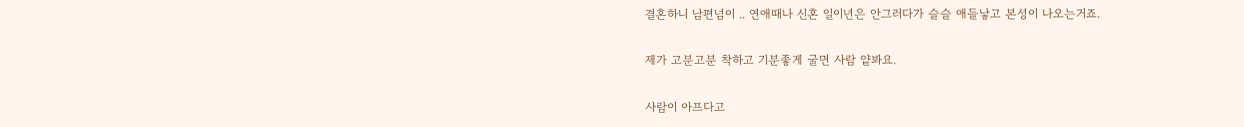결혼하니 남편넘이 .. 연애때나 신혼 일이년은 안그러다가 슬슬 애들낳고 본성이 나오는거죠.

제가 고분고분 착하고 기분좋게 굴면 사람 얕봐요.

사람이 아프다고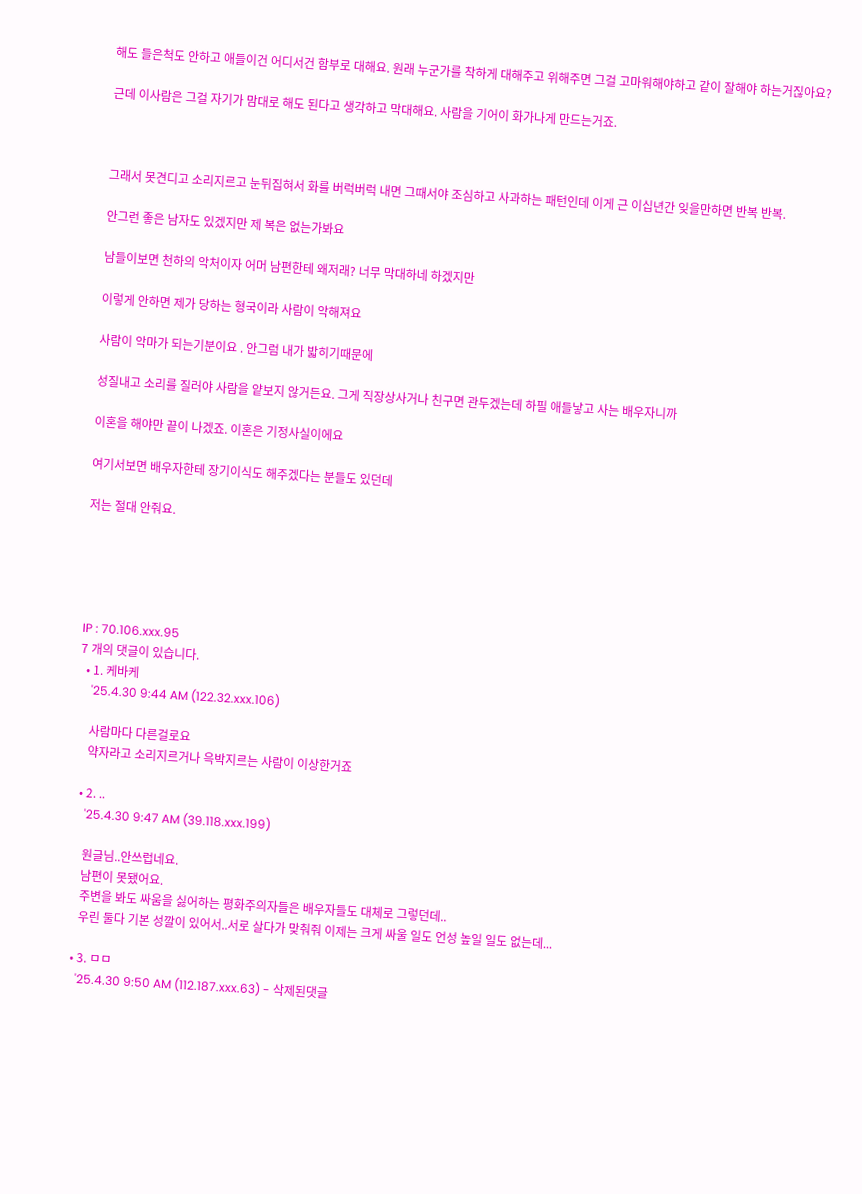해도 들은척도 안하고 애들이건 어디서건 함부로 대해요. 원래 누군가를 착하게 대해주고 위해주면 그걸 고마워해야하고 같이 잘해야 하는거짆아요?

근데 이사람은 그걸 자기가 맘대로 해도 된다고 생각하고 막대해요. 사람을 기어이 화가나게 만드는거죠.



그래서 못견디고 소리지르고 눈뒤집혀서 화를 버럭버럭 내면 그때서야 조심하고 사과하는 패턴인데 이게 근 이십년간 잊을만하면 반복 반복.

안그런 좋은 남자도 있겠지만 제 복은 없는가봐요

남들이보면 천하의 악처이자 어머 남편한테 왜저래? 너무 막대하네 하겠지만

이렇게 안하면 제가 당하는 형국이라 사람이 악해져요

사람이 악마가 되는기분이요 . 안그럼 내가 밟히기때문에

성질내고 소리를 질러야 사람을 얕보지 않거든요. 그게 직장상사거나 친구면 관두겠는데 하필 애들낳고 사는 배우자니까

이혼을 해야만 끝이 나겠죠. 이혼은 기정사실이에요

여기서보면 배우자한테 장기이식도 해주겠다는 분들도 있던데

저는 절대 안줘요.





IP : 70.106.xxx.95
7 개의 댓글이 있습니다.
  • 1. 케바케
    '25.4.30 9:44 AM (122.32.xxx.106)

    사람마다 다른걸로요
    약자라고 소리지르거나 윽박지르는 사람이 이상한거죠

  • 2. ..
    '25.4.30 9:47 AM (39.118.xxx.199)

    원글님..안쓰럽네요.
    남편이 못됐어요.
    주변을 봐도 싸움을 싫어하는 평화주의자들은 배우자들도 대체로 그렇던데..
    우린 둘다 기본 성깔이 있어서..서로 살다가 맞춰줘 이제는 크게 싸울 일도 언성 높일 일도 없는데...

  • 3. ㅁㅁ
    '25.4.30 9:50 AM (112.187.xxx.63) - 삭제된댓글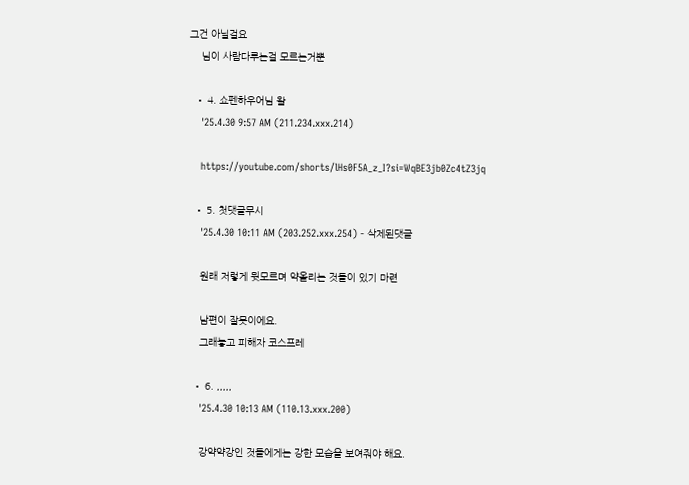그건 아닐걸요
    님이 사람다루는걸 모르는거뿐

  • 4. 쇼펜하우어님 왈
    '25.4.30 9:57 AM (211.234.xxx.214)

    https://youtube.com/shorts/lHs0F5A_z_I?si=WqBE3jb0Zc4tZ3jq

  • 5. 첫댓글무시
    '25.4.30 10:11 AM (203.252.xxx.254) - 삭제된댓글

    원래 저렇게 뭣모르며 약올리는 것들이 있기 마련

    남편이 잘못이에요.
    그래놓고 피해자 코스프레

  • 6. ,,,,,
    '25.4.30 10:13 AM (110.13.xxx.200)

    강약약강인 것들에게는 강한 모습을 보여줘야 해요.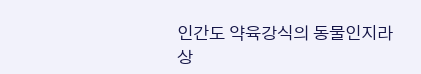인간도 약육강식의 동물인지라 상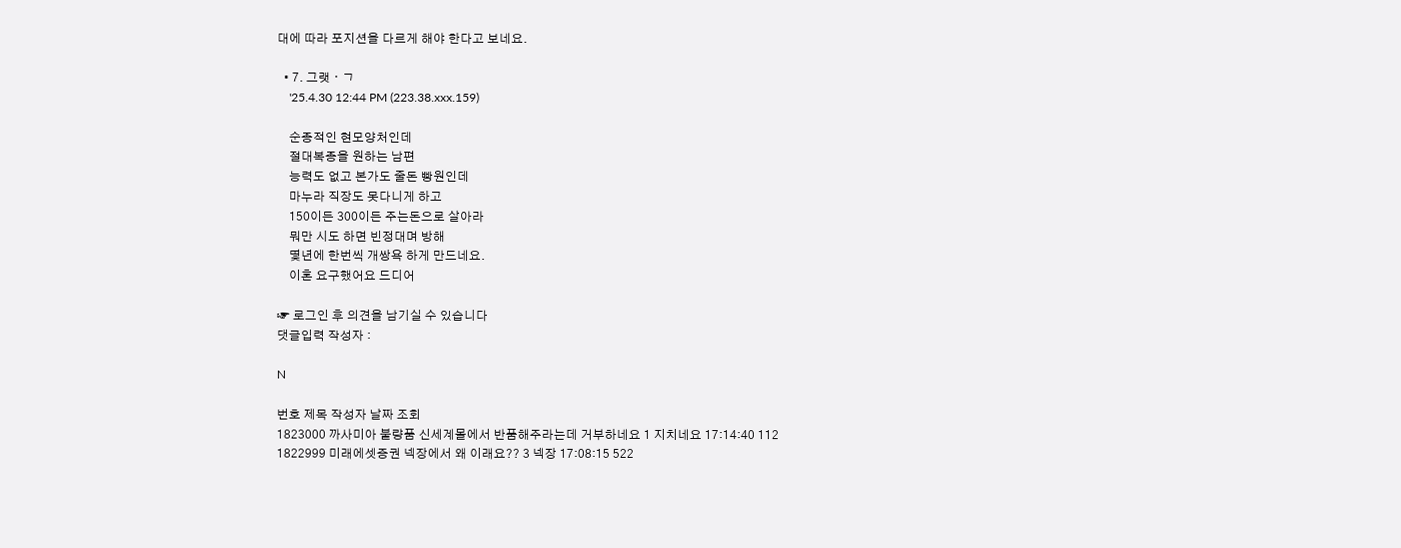대에 따라 포지션을 다르게 해야 한다고 보네요.

  • 7. 그랫ㆍㄱ
    '25.4.30 12:44 PM (223.38.xxx.159)

    순종적인 현모양처인데
    절대복종을 원하는 남편
    능력도 없고 본가도 줄돈 빵원인데
    마누라 직장도 못다니게 하고
    150이든 300이든 주는돈으로 살아라
    뭐만 시도 하면 빈정대며 방해
    몇년에 한번씩 개쌍욕 하게 만드네요.
    이혼 요구했어요 드디어

☞ 로그인 후 의견을 남기실 수 있습니다
댓글입력 작성자 :

N

번호 제목 작성자 날짜 조회
1823000 까사미아 불량품 신세계몰에서 반품해주라는데 거부하네요 1 지치네요 17:14:40 112
1822999 미래에셋증권 넥장에서 왜 이래요?? 3 넥장 17:08:15 522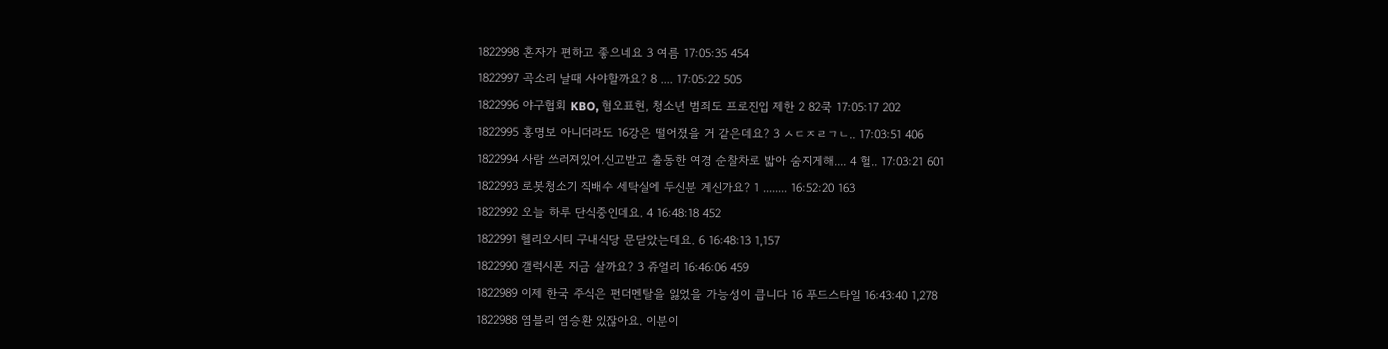1822998 혼자가 편하고 좋으네요 3 여름 17:05:35 454
1822997 곡소리 날때 사야할까요? 8 .... 17:05:22 505
1822996 야구협회 KBO, 혐오표현, 청소년 범죄도 프로진입 제한 2 82쿡 17:05:17 202
1822995 홍명보 아니더라도 16강은 떨어졌을 거 같은데요? 3 ㅅㄷㅈㄹㄱㄴ.. 17:03:51 406
1822994 사람 쓰러져있어.신고받고 출동한 여경 순찰차로 밟아 숨지게해.... 4 헐.. 17:03:21 601
1822993 로봇청소기 직배수 세탁실에 두신분 계신가요? 1 ........ 16:52:20 163
1822992 오늘 하루 단식중인데요. 4 16:48:18 452
1822991 헬리오시티 구내식당 문닫았는데요. 6 16:48:13 1,157
1822990 갤럭시폰 지금 살까요? 3 쥬얼리 16:46:06 459
1822989 이제 한국 주식은 펀더멘탈을 잃었을 가능성이 큽니다 16 푸드스타일 16:43:40 1,278
1822988 염블리 염승환 있잖아요. 이분이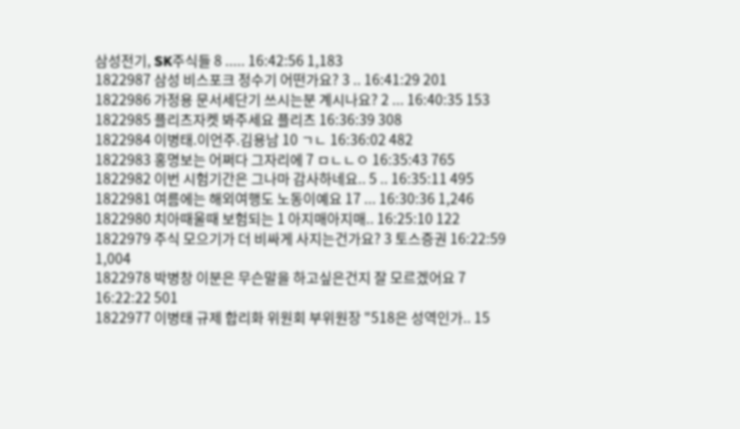삼성전기, SK주식들 8 ..... 16:42:56 1,183
1822987 삼성 비스포크 정수기 어떤가요? 3 .. 16:41:29 201
1822986 가정용 문서세단기 쓰시는분 계시나요? 2 ... 16:40:35 153
1822985 플리츠자켓 봐주세요 플리츠 16:36:39 308
1822984 이병태.이언주.김용남 10 ㄱㄴ 16:36:02 482
1822983 홍명보는 어쩌다 그자리에 7 ㅁㄴㄴㅇ 16:35:43 765
1822982 이번 시험기간은 그나마 감사하네요.. 5 .. 16:35:11 495
1822981 여름에는 해외여행도 노동이예요 17 ... 16:30:36 1,246
1822980 치아때울때 보험되는 1 아지매아지매.. 16:25:10 122
1822979 주식 모으기가 더 비싸게 사지는건가요? 3 토스증권 16:22:59 1,004
1822978 박병창 이분은 무슨말을 하고싶은건지 잘 모르겠어요 7 16:22:22 501
1822977 이병태 규제 합리화 위원회 부위원장 "518은 성역인가.. 15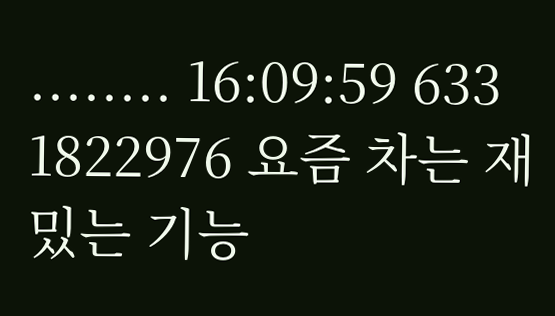........ 16:09:59 633
1822976 요즘 차는 재밌는 기능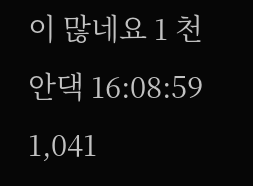이 많네요 1 천안댁 16:08:59 1,041